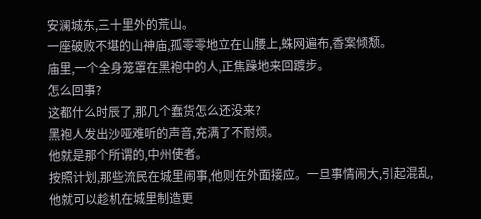安澜城东,三十里外的荒山。
一座破败不堪的山神庙,孤零零地立在山腰上,蛛网遍布,香案倾颓。
庙里,一个全身笼罩在黑袍中的人,正焦躁地来回踱步。
怎么回事?
这都什么时辰了,那几个蠢货怎么还没来?
黑袍人发出沙哑难听的声音,充满了不耐烦。
他就是那个所谓的,中州使者。
按照计划,那些流民在城里闹事,他则在外面接应。一旦事情闹大,引起混乱,他就可以趁机在城里制造更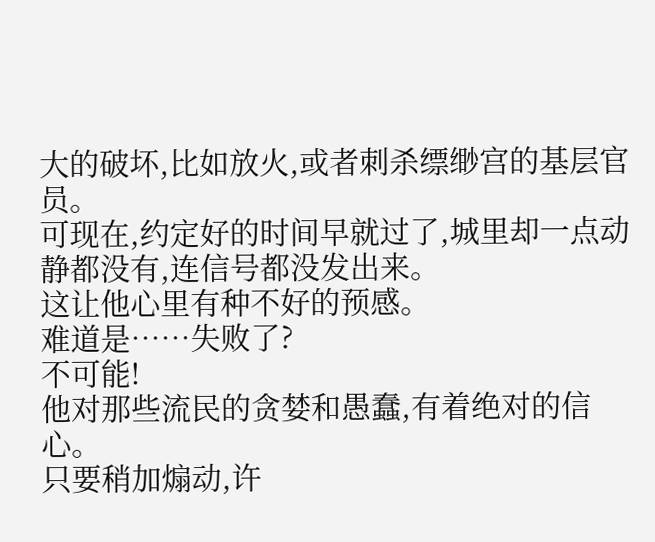大的破坏,比如放火,或者刺杀缥缈宫的基层官员。
可现在,约定好的时间早就过了,城里却一点动静都没有,连信号都没发出来。
这让他心里有种不好的预感。
难道是……失败了?
不可能!
他对那些流民的贪婪和愚蠢,有着绝对的信心。
只要稍加煽动,许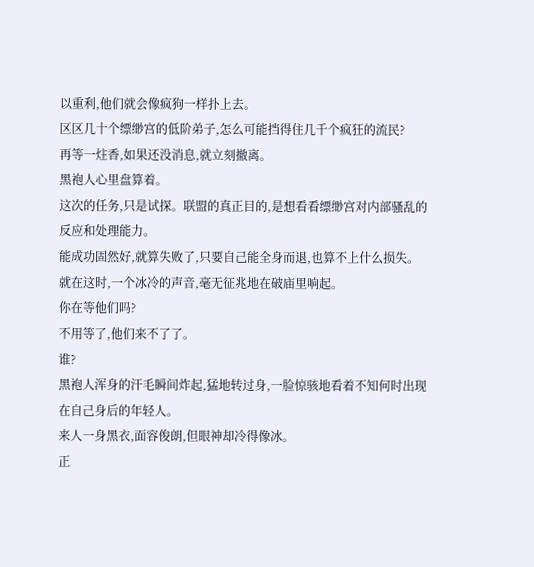以重利,他们就会像疯狗一样扑上去。
区区几十个缥缈宫的低阶弟子,怎么可能挡得住几千个疯狂的流民?
再等一炷香,如果还没消息,就立刻撤离。
黑袍人心里盘算着。
这次的任务,只是试探。联盟的真正目的,是想看看缥缈宫对内部骚乱的反应和处理能力。
能成功固然好,就算失败了,只要自己能全身而退,也算不上什么损失。
就在这时,一个冰冷的声音,毫无征兆地在破庙里响起。
你在等他们吗?
不用等了,他们来不了了。
谁?
黑袍人浑身的汗毛瞬间炸起,猛地转过身,一脸惊骇地看着不知何时出现在自己身后的年轻人。
来人一身黑衣,面容俊朗,但眼神却冷得像冰。
正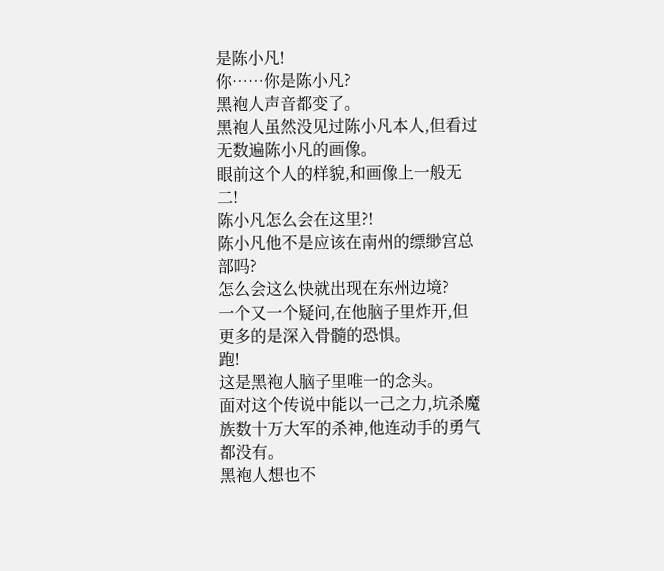是陈小凡!
你……你是陈小凡?
黑袍人声音都变了。
黑袍人虽然没见过陈小凡本人,但看过无数遍陈小凡的画像。
眼前这个人的样貌,和画像上一般无二!
陈小凡怎么会在这里?!
陈小凡他不是应该在南州的缥缈宫总部吗?
怎么会这么快就出现在东州边境?
一个又一个疑问,在他脑子里炸开,但更多的是深入骨髓的恐惧。
跑!
这是黑袍人脑子里唯一的念头。
面对这个传说中能以一己之力,坑杀魔族数十万大军的杀神,他连动手的勇气都没有。
黑袍人想也不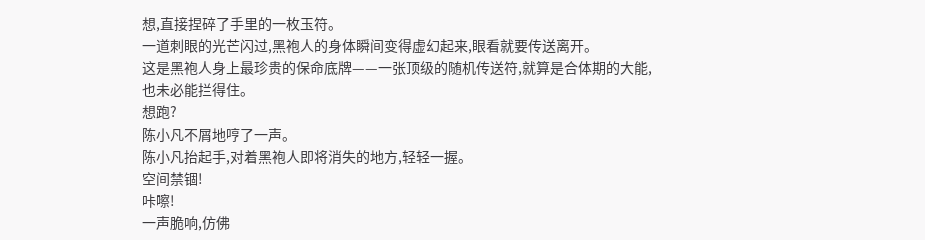想,直接捏碎了手里的一枚玉符。
一道刺眼的光芒闪过,黑袍人的身体瞬间变得虚幻起来,眼看就要传送离开。
这是黑袍人身上最珍贵的保命底牌——一张顶级的随机传送符,就算是合体期的大能,也未必能拦得住。
想跑?
陈小凡不屑地哼了一声。
陈小凡抬起手,对着黑袍人即将消失的地方,轻轻一握。
空间禁锢!
咔嚓!
一声脆响,仿佛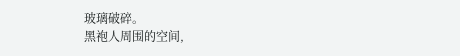玻璃破碎。
黑袍人周围的空间,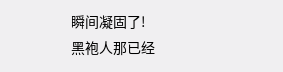瞬间凝固了!
黑袍人那已经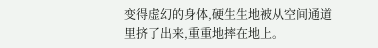变得虚幻的身体,硬生生地被从空间通道里挤了出来,重重地摔在地上。